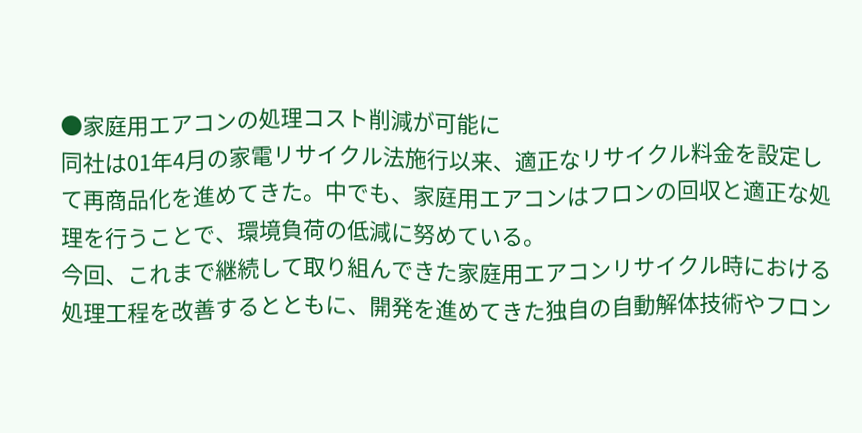●家庭用エアコンの処理コスト削減が可能に
同社は01年4月の家電リサイクル法施行以来、適正なリサイクル料金を設定して再商品化を進めてきた。中でも、家庭用エアコンはフロンの回収と適正な処理を行うことで、環境負荷の低減に努めている。
今回、これまで継続して取り組んできた家庭用エアコンリサイクル時における処理工程を改善するとともに、開発を進めてきた独自の自動解体技術やフロン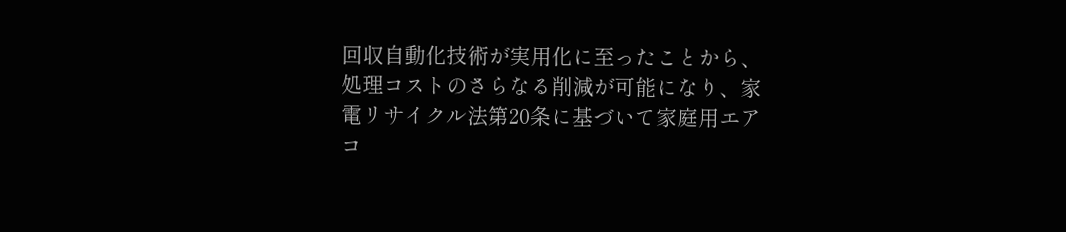回収自動化技術が実用化に至ったことから、処理コストのさらなる削減が可能になり、家電リサイクル法第20条に基づいて家庭用エアコ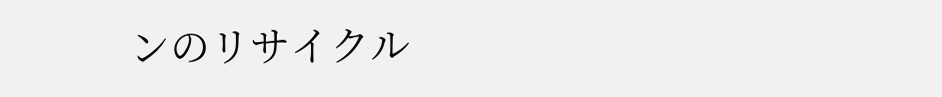ンのリサイクル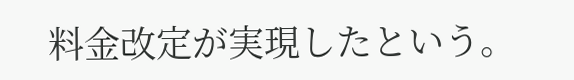料金改定が実現したという。